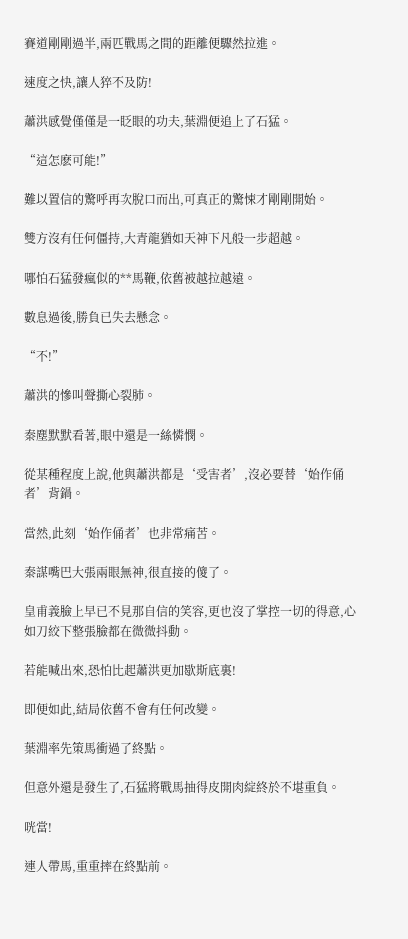賽道剛剛過半,兩匹戰馬之間的距離便驟然拉進。

速度之快,讓人猝不及防!

蕭洪感覺僅僅是一眨眼的功夫,葉淵便追上了石猛。

“這怎麽可能!”

難以置信的驚呼再次脫口而出,可真正的驚悚才剛剛開始。

雙方沒有任何僵持,大青龍猶如天神下凡般一步超越。

哪怕石猛發瘋似的**馬鞭,依舊被越拉越遠。

數息過後,勝負已失去懸念。

“不!”

蕭洪的慘叫聲撕心裂肺。

秦塵默默看著,眼中還是一絲憐憫。

從某種程度上說,他與蕭洪都是‘受害者’,沒必要替‘始作俑者’背鍋。

當然,此刻‘始作俑者’也非常痛苦。

秦謀嘴巴大張兩眼無神,很直接的傻了。

皇甫義臉上早已不見那自信的笑容,更也沒了掌控一切的得意,心如刀絞下整張臉都在微微抖動。

若能喊出來,恐怕比起蕭洪更加歇斯底裏!

即便如此,結局依舊不會有任何改變。

葉淵率先策馬衝過了終點。

但意外還是發生了,石猛將戰馬抽得皮開肉綻終於不堪重負。

咣當!

連人帶馬,重重摔在終點前。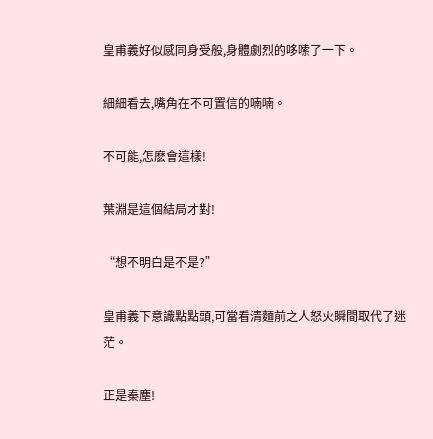皇甫義好似感同身受般,身體劇烈的哆嗦了一下。

細細看去,嘴角在不可置信的喃喃。

不可能,怎麽會這樣!

葉淵是這個結局才對!

“想不明白是不是?”

皇甫義下意識點點頭,可當看清麵前之人怒火瞬間取代了迷茫。

正是秦塵!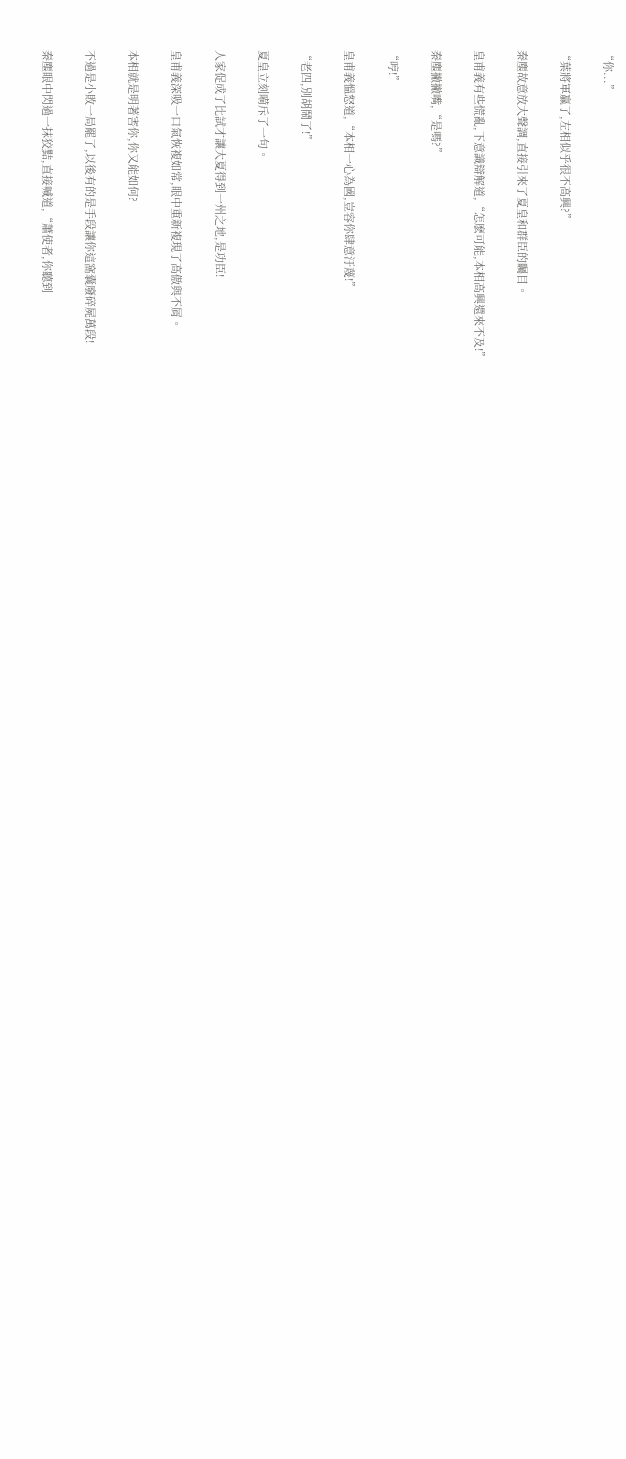“你...”

“葉將軍贏了,左相似乎很不高興?”

秦塵故意放大聲調,直接引來了夏皇和群臣的矚目。

皇甫義有些慌亂,下意識辯解道,“怎麽可能,本相高興還來不及!”

秦塵撇撇嘴,“是嗎?”

“哼!”

皇甫義慍怒道,“本相一心為國,豈容你肆意汙蔑!”

“老四,別胡鬧了!”

夏皇立刻嗬斥了一句。

人家促成了比試才讓大夏得到一州之地,是功臣!

皇甫義深吸一口氣恢複如常,眼中重新複現了高傲與不屑。

本相就是明著害你,你又能如何?

不過是小敗一局罷了,以後有的是手段讓你這窩囊廢碎屍萬段!

秦塵眼中閃過一抹狡黠,直接喊道,“蕭使者,你聽到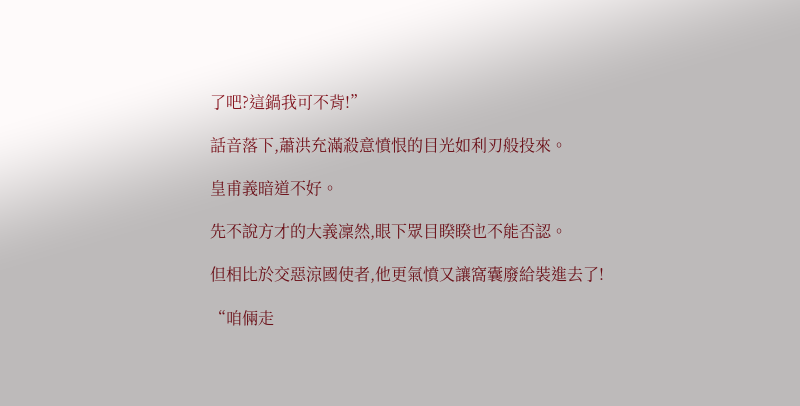了吧?這鍋我可不背!”

話音落下,蕭洪充滿殺意憤恨的目光如利刃般投來。

皇甫義暗道不好。

先不說方才的大義凜然,眼下眾目睽睽也不能否認。

但相比於交惡涼國使者,他更氣憤又讓窩囊廢給裝進去了!

“咱倆走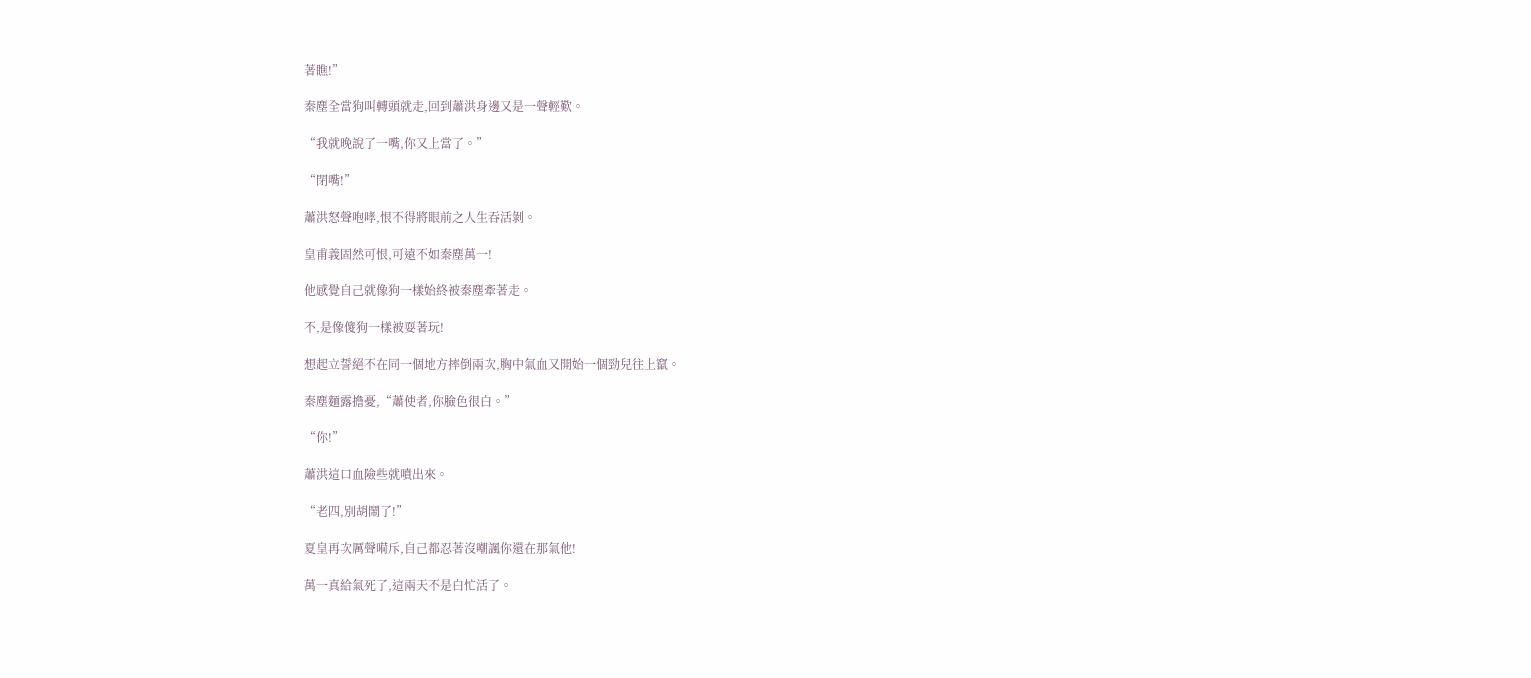著瞧!”

秦塵全當狗叫轉頭就走,回到蕭洪身邊又是一聲輕歎。

“我就晚說了一嘴,你又上當了。”

“閉嘴!”

蕭洪怒聲咆哮,恨不得將眼前之人生吞活剝。

皇甫義固然可恨,可遠不如秦塵萬一!

他感覺自己就像狗一樣始終被秦塵牽著走。

不,是像傻狗一樣被耍著玩!

想起立誓絕不在同一個地方摔倒兩次,胸中氣血又開始一個勁兒往上竄。

秦塵麵露擔憂,“蕭使者,你臉色很白。”

“你!”

蕭洪這口血險些就噴出來。

“老四,別胡鬧了!”

夏皇再次厲聲嗬斥,自己都忍著沒嘲諷你還在那氣他!

萬一真給氣死了,這兩天不是白忙活了。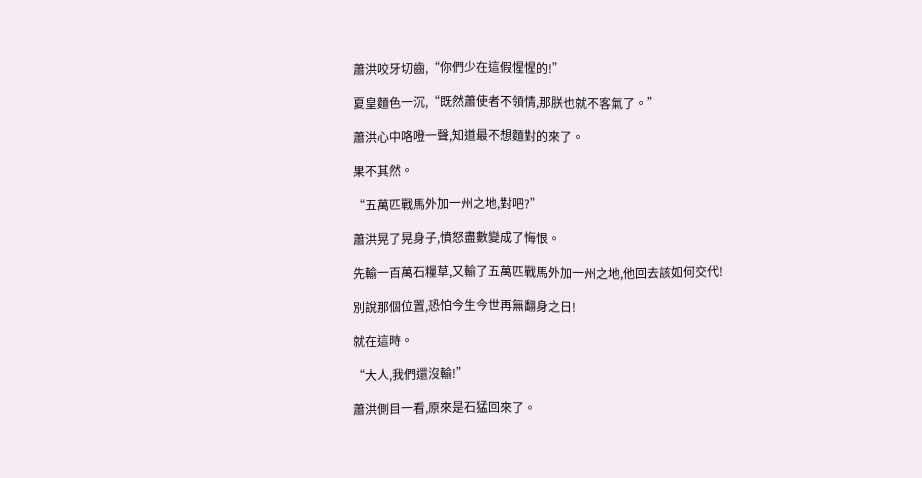蕭洪咬牙切齒,“你們少在這假惺惺的!”

夏皇麵色一沉,“既然蕭使者不領情,那朕也就不客氣了。”

蕭洪心中咯噔一聲,知道最不想麵對的來了。

果不其然。

“五萬匹戰馬外加一州之地,對吧?”

蕭洪晃了晃身子,憤怒盡數變成了悔恨。

先輸一百萬石糧草,又輸了五萬匹戰馬外加一州之地,他回去該如何交代!

別說那個位置,恐怕今生今世再無翻身之日!

就在這時。

“大人,我們還沒輸!”

蕭洪側目一看,原來是石猛回來了。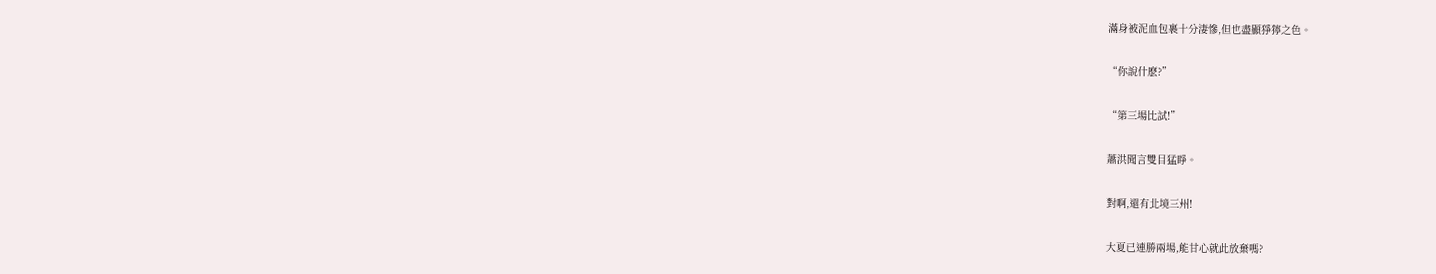滿身被泥血包裹十分淒慘,但也盡顯猙獰之色。

“你說什麽?”

“第三場比試!”

蕭洪聞言雙目猛睜。

對啊,還有北境三州!

大夏已連勝兩場,能甘心就此放棄嗎?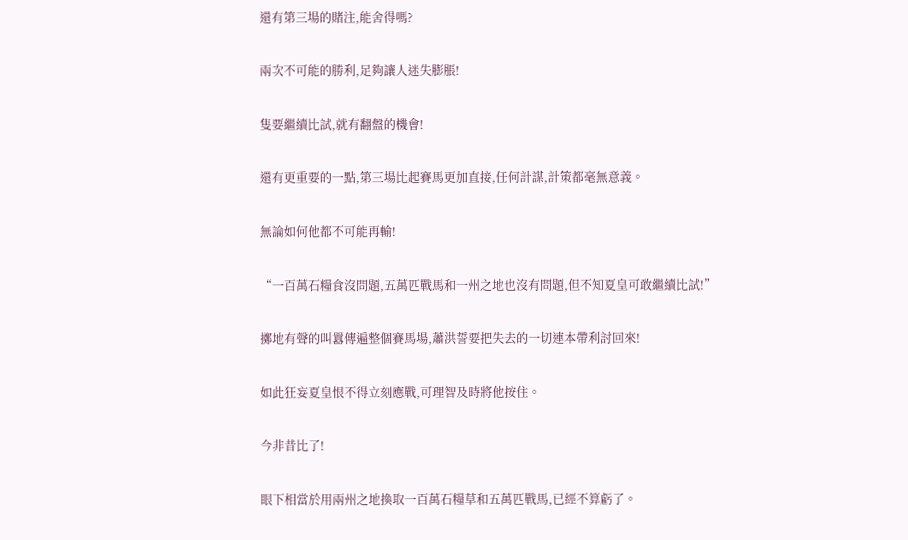還有第三場的賭注,能舍得嗎?

兩次不可能的勝利,足夠讓人迷失膨脹!

隻要繼續比試,就有翻盤的機會!

還有更重要的一點,第三場比起賽馬更加直接,任何計謀,計策都毫無意義。

無論如何他都不可能再輸!

“一百萬石糧食沒問題,五萬匹戰馬和一州之地也沒有問題,但不知夏皇可敢繼續比試!”

擲地有聲的叫囂傳遍整個賽馬場,蕭洪誓要把失去的一切連本帶利討回來!

如此狂妄夏皇恨不得立刻應戰,可理智及時將他按住。

今非昔比了!

眼下相當於用兩州之地換取一百萬石糧草和五萬匹戰馬,已經不算虧了。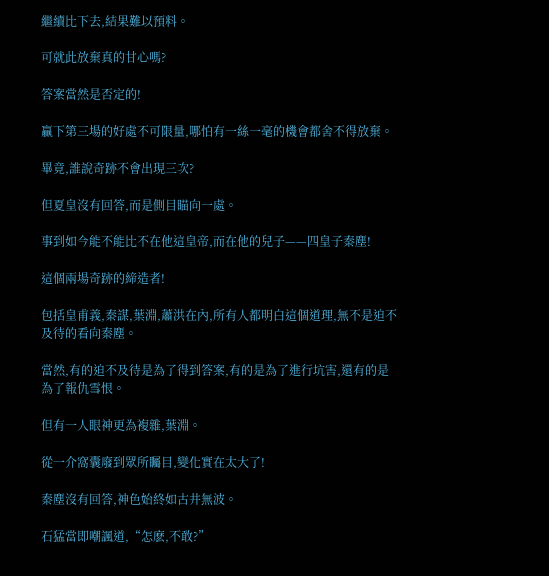繼續比下去,結果難以預料。

可就此放棄真的甘心嗎?

答案當然是否定的!

贏下第三場的好處不可限量,哪怕有一絲一毫的機會都舍不得放棄。

畢竟,誰說奇跡不會出現三次?

但夏皇沒有回答,而是側目瞄向一處。

事到如今能不能比不在他這皇帝,而在他的兒子——四皇子秦塵!

這個兩場奇跡的締造者!

包括皇甫義,秦謀,葉淵,蕭洪在內,所有人都明白這個道理,無不是迫不及待的看向秦塵。

當然,有的迫不及待是為了得到答案,有的是為了進行坑害,還有的是為了報仇雪恨。

但有一人眼神更為複雜,葉淵。

從一介窩囊廢到眾所矚目,變化實在太大了!

秦塵沒有回答,神色始終如古井無波。

石猛當即嘲諷道,“怎麽,不敢?”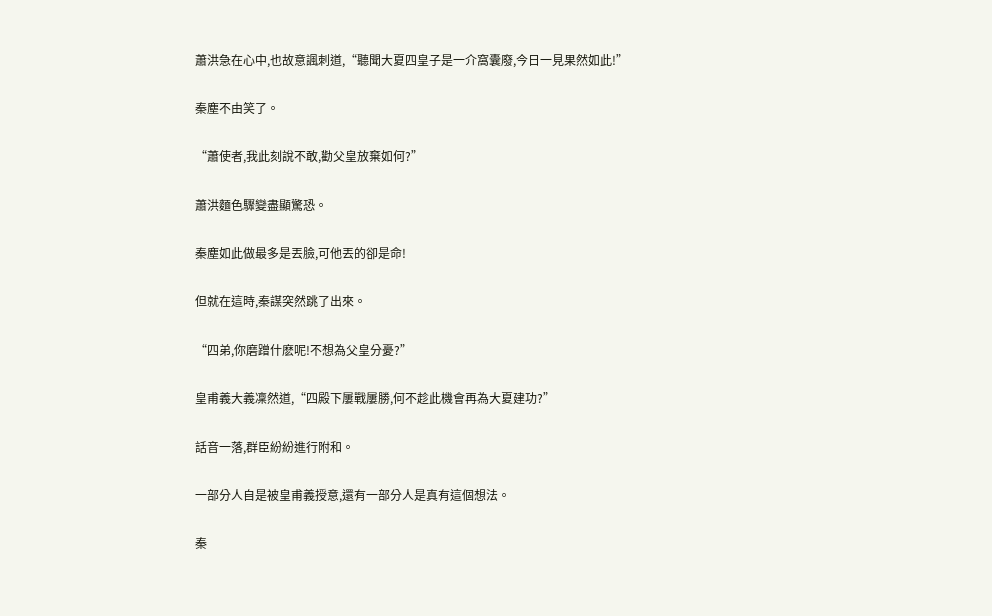蕭洪急在心中,也故意諷刺道,“聽聞大夏四皇子是一介窩囊廢,今日一見果然如此!”

秦塵不由笑了。

“蕭使者,我此刻說不敢,勸父皇放棄如何?”

蕭洪麵色驟變盡顯驚恐。

秦塵如此做最多是丟臉,可他丟的卻是命!

但就在這時,秦謀突然跳了出來。

“四弟,你磨蹭什麽呢!不想為父皇分憂?”

皇甫義大義凜然道,“四殿下屢戰屢勝,何不趁此機會再為大夏建功?”

話音一落,群臣紛紛進行附和。

一部分人自是被皇甫義授意,還有一部分人是真有這個想法。

秦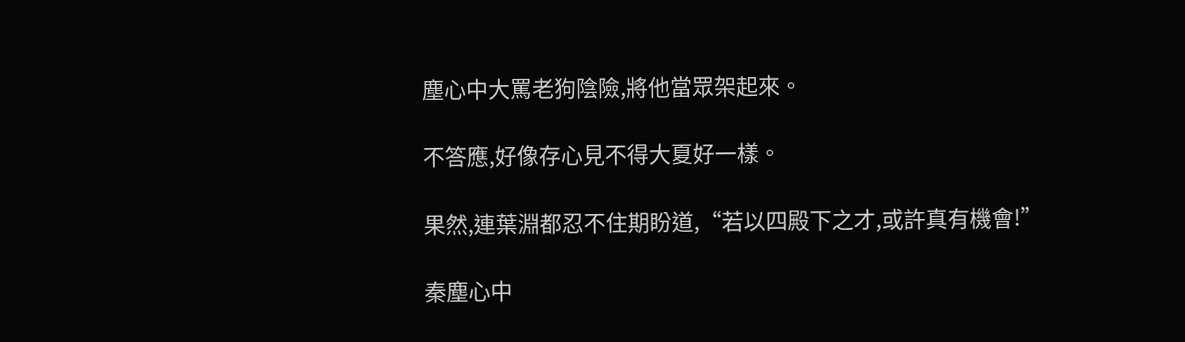塵心中大罵老狗陰險,將他當眾架起來。

不答應,好像存心見不得大夏好一樣。

果然,連葉淵都忍不住期盼道,“若以四殿下之才,或許真有機會!”

秦塵心中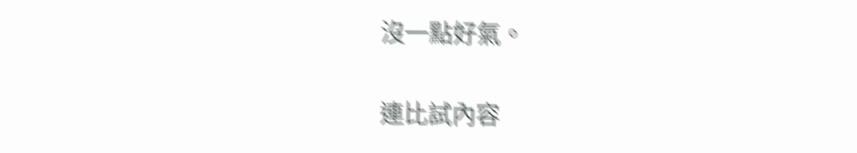沒一點好氣。

連比試內容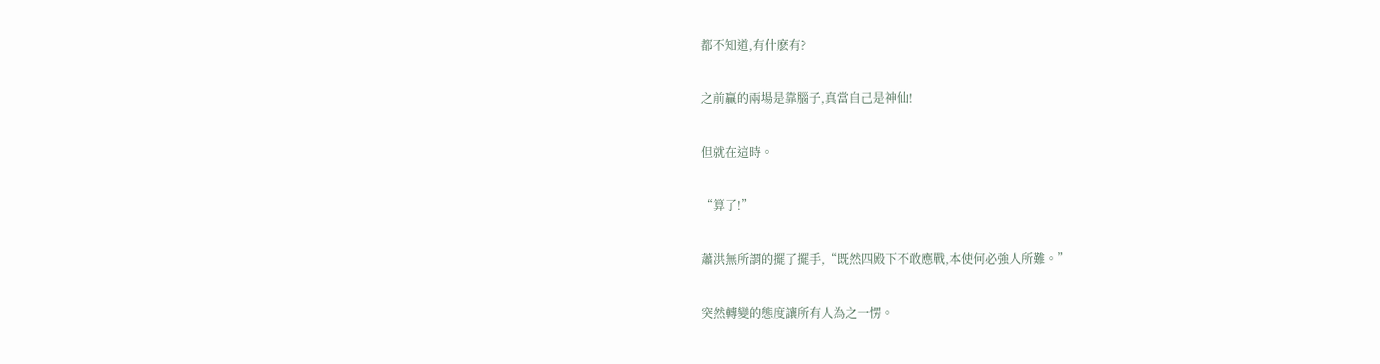都不知道,有什麽有?

之前贏的兩場是靠腦子,真當自己是神仙!

但就在這時。

“算了!”

蕭洪無所謂的擺了擺手,“既然四殿下不敢應戰,本使何必強人所難。”

突然轉變的態度讓所有人為之一愣。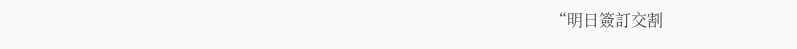“明日簽訂交割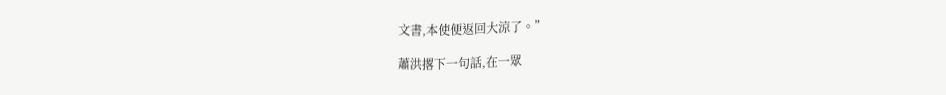文書,本使便返回大涼了。”

蕭洪撂下一句話,在一眾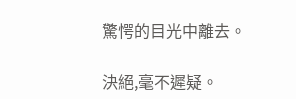驚愕的目光中離去。

決絕,毫不遲疑。